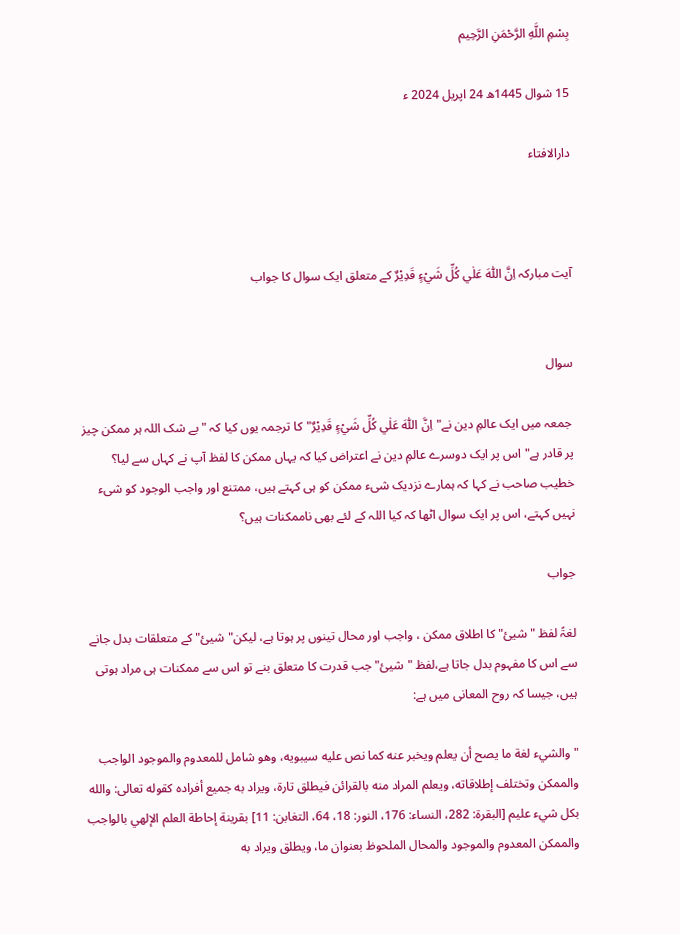بِسْمِ اللَّهِ الرَّحْمَنِ الرَّحِيم

15 شوال 1445ھ 24 اپریل 2024 ء

دارالافتاء



آیت مبارکہ اِنَّ اللّٰهَ عَلٰي كُلِّ شَيْءٍ قَدِيْرٌ کے متعلق ایک سوال کا جواب


سوال

 جمعہ میں ایک عالمِ دین نے"اِنَّ اللّٰهَ عَلٰي كُلِّ شَيْءٍ قَدِيْرٌ"کا ترجمہ یوں کیا کہ "بے شک اللہ ہر ممکن چیز پر قادر ہے" اس پر ایک دوسرے عالمِ دین نے اعتراض کیا کہ یہاں ممکن کا لفظ آپ نے کہاں سے لیا؟ خطیب صاحب نے کہا کہ ہمارے نزدیک شیء ممکن کو ہی کہتے ہیں، ممتنع اور واجب الوجود کو شیء نہیں کہتے، اس پر ایک سوال اٹھا کہ کیا اللہ کے لئے بھی ناممکنات ہیں؟

جواب

لغۃً لفظ " شیئ" کا اطلاق ممکن ، واجب اور محال تینوں پر ہوتا ہے، لیکن"شیئ" کے متعلقات بدل جانے سے اس کا مفہوم بدل جاتا ہے،لفظ "شیئ"جب قدرت کا متعلق بنے تو اس سے ممکنات ہی مراد ہوتی ہیں، جیسا کہ روح المعانی میں ہے:

"والشيء لغة ما يصح أن يعلم ويخبر عنه كما نص عليه سيبويه، وهو شامل للمعدوم والموجود الواجب والممكن وتختلف إطلاقاته، ويعلم المراد منه بالقرائن فيطلق تارة، ويراد به جميع أفراده كقوله تعالى: والله بكل شيء عليم [البقرة: 282، النساء: 176، النور: 18، 64، التغابن: 11] بقرينة إحاطة العلم الإلهي بالواجب والممكن المعدوم والموجود والمحال الملحوظ بعنوان ما، ويطلق ويراد به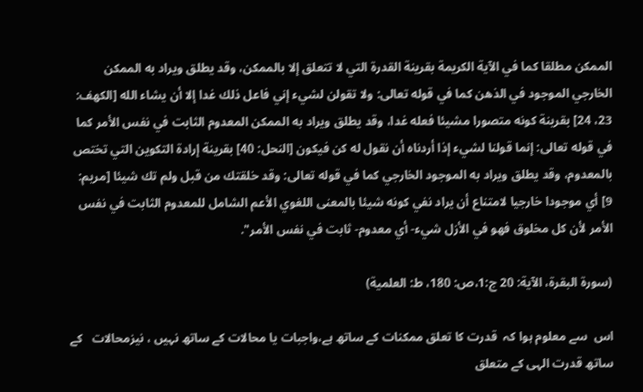الممكن مطلقا كما في الآية الكريمة بقرينة القدرة التي لا تتعلق إلا بالممكن، وقد يطلق ويراد به الممكن الخارجي الموجود في الذهن كما في قوله تعالى: ولا تقولن لشيء إني فاعل ذلك غدا إلا أن يشاء الله [الكهف: 23، 24] بقرينة كونه متصورا مشيئا فعله غدا، وقد يطلق ويراد به الممكن المعدوم الثابت في نفس الأمر كما في قوله تعالى: إنما قولنا لشيء إذا أردناه أن نقول له كن فيكون [النحل: 40] بقرينة إرادة التكوين التي تختص بالمعدوم، وقد يطلق ويراد به الموجود الخارجي كما في قوله تعالى: وقد خلقتك من قبل ولم تك شيئا [مريم: 9] أي موجودا خارجيا لامتناع أن يراد نفي كونه شيئا بالمعنى اللغوي الأعم الشامل للمعدوم الثابت في نفس الأمر لأن كل مخلوق فهو في الأزل شيء- أي معدوم- ثابت في نفس الأمر".

(سورة البقرة، الآية: 20 ج:1،ص: 180، ط: العلمية)

اس  سے معلوم ہوا کہ  قدرت کا تعلق ممکنات کے ساتھ ہے،واجبات یا محالات کے ساتھ نہیں ، نیزمحالات   کے ساتھ قدرت الہی کے متعلق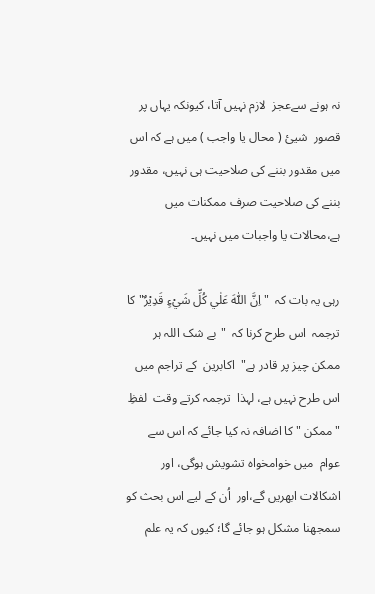نہ ہونے سےعجز  لازم نہیں آتا، کیونکہ یہاں پر قصور  شیئ ( محال یا واجب ) میں ہے کہ اس میں مقدور بننے کی صلاحیت ہی نہیں، مقدور بننے کی صلاحیت صرف ممکنات میں ہے،محالات یا واجبات میں نہیں۔

رہی یہ بات کہ  "اِنَّ اللّٰهَ عَلٰي كُلِّ شَيْءٍ قَدِيْرٌ" کا ترجمہ  اس طرح کرنا کہ  "بے شک اللہ ہر ممکن چیز پر قادر ہے"  اکابرین  کے تراجم میں  اس طرح نہیں ہے، لہذا  ترجمہ کرتے وقت  لفظِ "ممکن " کا اضافہ نہ کیا جائے کہ اس سے  عوام  میں خوامخواہ تشویش ہوگی، اور اشکالات ابھریں گے،اور  اُن کے لیے اس بحث کو سمجھنا مشکل ہو جائے گا؛ کیوں کہ یہ علم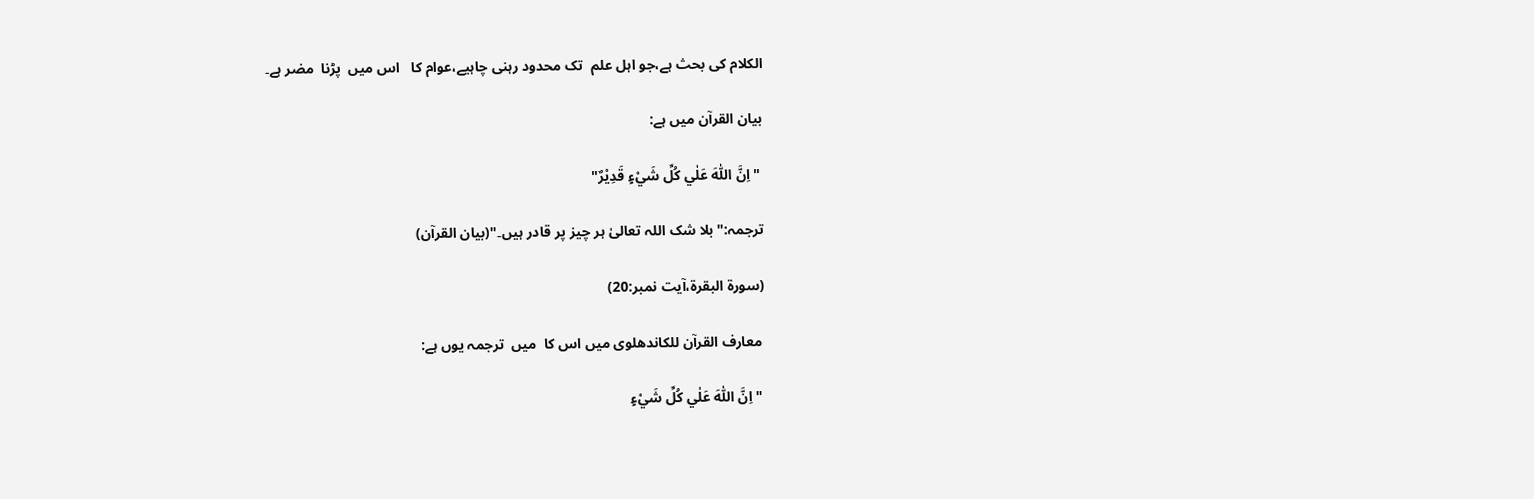الکلام کی بحث ہے،جو اہل علم  تک محدود رہنی چاہیے،عوام کا   اس میں  پڑنا  مضر ہے۔

بیان القرآن میں ہے:

 "اِنَّ اللّٰهَ عَلٰي كُلِّ شَيْءٍ قَدِيْرٌ"

ترجمہ:"بلا شک اللہ تعالیٰ ہر چیز پر قادر ہیں۔"(بیان القرآن)

(سورۃ البقرۃ،آیت نمبر:20)

 معارف القرآن للکاندھلوی میں اس کا  میں  ترجمہ یوں ہے:

 "اِنَّ اللّٰهَ عَلٰي كُلِّ شَيْءٍ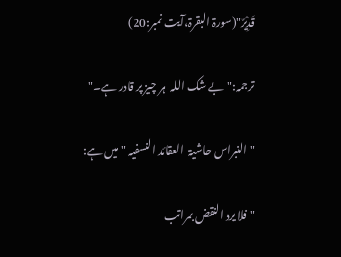قَدِيْرٌ"(سورۃ البقرۃ،آیت نمبر:20)

ترجمہ:"بے شک اللہ  ہر چیز پر قادر ہے۔"

"النبراس حاشیۃ  العقائد النسفیہ " میں ہے:

"فلا يرد النقض بمراتب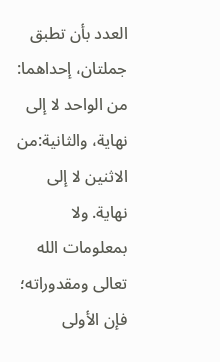العدد بأن تطبق جملتان، إحداهما: من الواحد لا إلى نهاية، والثانية:من الاثنين لا إلى نهاية. ولا بمعلومات الله تعالى ومقدوراته؛ فإن الأولى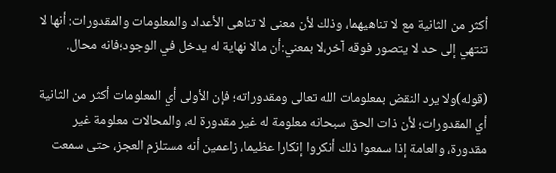أكثر من الثانية مع لا تناهيهما، وذلك لأن معنى لا تناهى الأعداد والمعلومات والمقدورات: أنها لا تنتهي إلى حد لا يتصور فوقه آخر،لا بمعني:أن مالا نهاية له يدخل في الوجود؛فانه محال.

(قوله)ولا يرد النقض بمعلومات الله تعالى ومقدوراته؛ فإن الأولى أي المعلومات أكثر من الثانية أي المقدورات؛ لأن ذات الحق سبحانه معلومة له غير مقدورة له، والمحالات معلومة غير مقدورة، والعامة إذا سمعوا ذلك أنكروا إنكارا عظيما، زاعمين أنه مستلزم العجز، حتى سمعت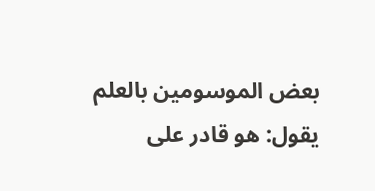بعض الموسومين بالعلم يقول: هو قادر على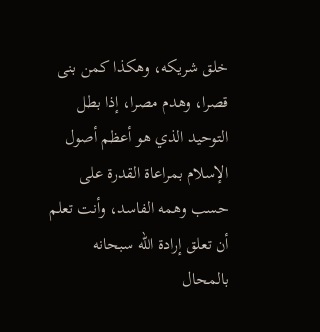خلق شريكه، وهكذا كمن بنى قصرا، وهدم مصرا، إذا بطل التوحيد الذي هو أعظم أصول الإسلام بمراعاة القدرة على حسب وهمه الفاسد، وأنت تعلم أن تعلق إرادة الله سبحانه بالمحال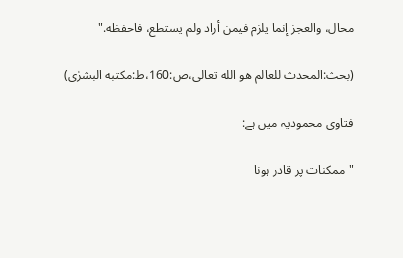محال، والعجز إنما يلزم فيمن أراد ولم يستطع، فاحفظه."

(بحث:المحدث للعالم هو الله تعالى،ص:160،ط:مكتبه البشرٰی)

فتاوی محمودیہ میں ہے:

"ممکنات پر قادر ہونا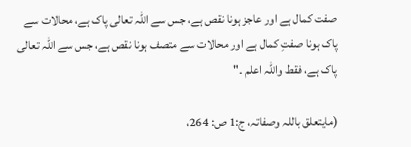صفت کمال ہے اور عاجز ہونا نقص ہے، جس سے اللہ تعالی پاک ہے، محالات سے پاک ہونا صفتِ کمال ہے اور محالات سے متصف ہونا نقص ہے، جس سے اللہ تعالی پاک ہے، فقط واللہ اعلم ۔"

(مایتعلق باللہ وصفاتہ، ج:1 ص: 264،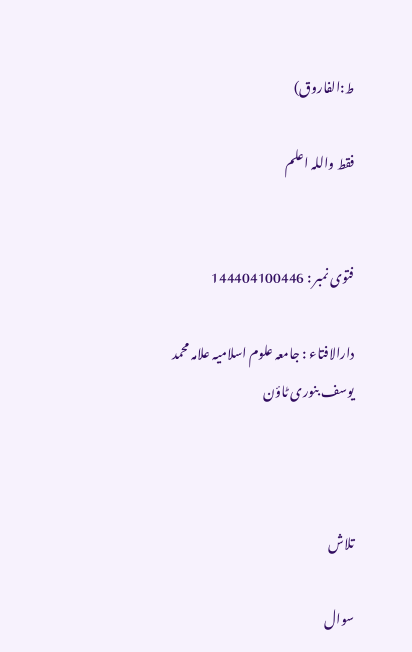ط:الفاروق)

فقط واللہ اعلم


فتوی نمبر : 144404100446

دارالافتاء : جامعہ علوم اسلامیہ علامہ محمد یوسف بنوری ٹاؤن



تلاش

سوال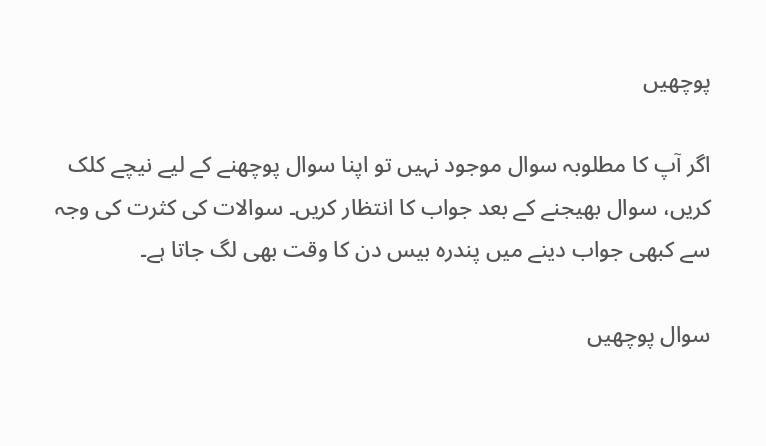پوچھیں

اگر آپ کا مطلوبہ سوال موجود نہیں تو اپنا سوال پوچھنے کے لیے نیچے کلک کریں، سوال بھیجنے کے بعد جواب کا انتظار کریں۔ سوالات کی کثرت کی وجہ سے کبھی جواب دینے میں پندرہ بیس دن کا وقت بھی لگ جاتا ہے۔

سوال پوچھیں